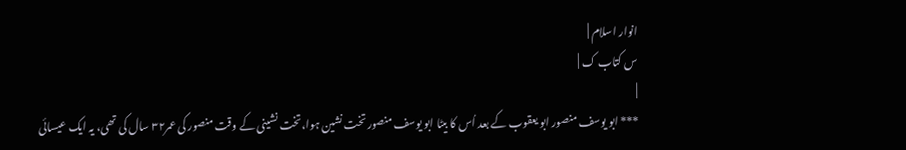انوار اسلام |
س کتاب ک |
|
*** ابو یوسف منصور ابو یعقوب کے بعد اُس کا بیٹا ابو یوسف منصور تخت نشین ہوا،تخت نشینی کے وقت منصور کی عمر۳۲ سال کی تھی، یہ ایک عیسائی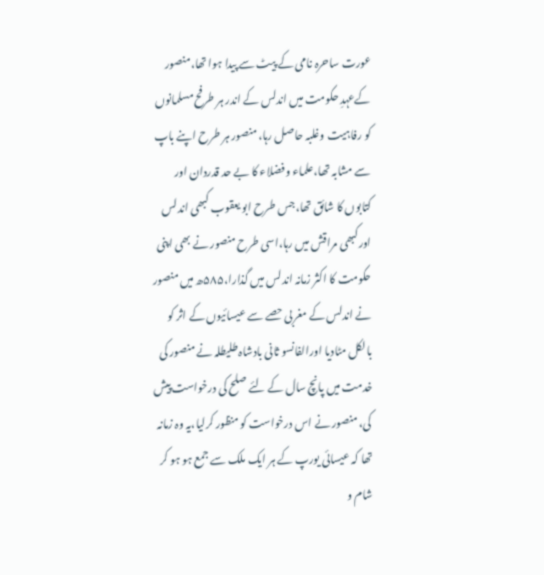عورت ساحرہ نامی کے پیٹ سے پیدا ہوا تھا،منصور کےعہدِ حکومت میں اندلس کے اندر ہر طرفح مسلمانوں کو رفاہیت وغلبہ حاصل رہا، منصور ہر طرح اپنے باپ سے مشابہ تھا،علماء وفضلاء کا بے حد قدردان اور کتابوں کا شائق تھا،جس طرح ابو یعقوب کبھی اندلس اورکبھی مراقش میں رہا،اسی طرح منصور نے بھی اپنی حکومت کا اکثر زمانہ اندلس میں گذارا،۵۸۵ھ میں منصور نے اندلس کے مغربی حصے سے عیسائیوں کے اثر کو بالکل مٹادیا اورالفانسو ثانی بادشاہ طلیطلہ نے منصور کی خدمت میں پانچ سال کے لئے صلح کی درخواست پیش کی، منصور نے اس درخواست کو منظور کرلیا،یہ وہ زمانہ تھا کہ عیسائی یورپ کے ہر ایک ملک سے جمع ہو ہو کر شام و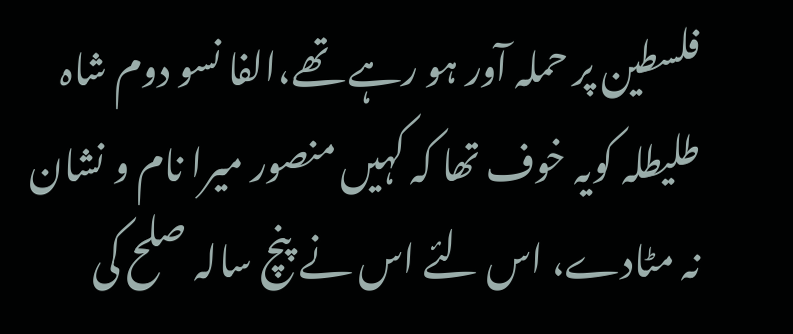فلسطین پر حملہ آور ہو رہے تھے،الفا نسو دوم شاہ طلیطلہ کویہ خوف تھا کہ کہیں منصور میرا نام و نشان نہ مٹادے، اس لئے اس نے پنچ سالہ صلح کی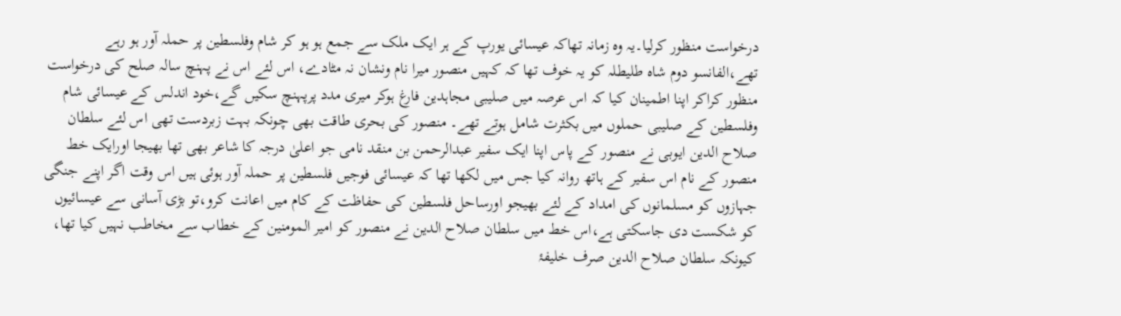درخواست منظور کرلیا۔یہ وہ زمانہ تھاکہ عیسائی یورپ کے ہر ایک ملک سے جمع ہو ہو کر شام وفلسطین پر حملہ آور ہو رہے تھے،الفانسو دوم شاہ طلیطلہ کو یہ خوف تھا کہ کہیں منصور میرا نام ونشان نہ مٹادے، اس لئے اس نے پہنچ سالہ صلح کی درخواست منظور کراکر اپنا اطمینان کیا کہ اس عرصہ میں صلیبی مجاہدین فارغ ہوکر میری مدد پرپہنچ سکیں گے،خود اندلس کے عیسائی شام وفلسطین کے صلیبی حملوں میں بکثرت شامل ہوتے تھے۔ منصور کی بحری طاقت بھی چونکہ بہت زبردست تھی اس لئے سلطان صلاح الدین ایوبی نے منصور کے پاس اپنا ایک سفیر عبدالرحمن بن منقد نامی جو اعلیٰ درجہ کا شاعر بھی تھا بھیجا اورایک خط منصور کے نام اس سفیر کے ہاتھ روانہ کیا جس میں لکھا تھا کہ عیسائی فوجیں فلسطین پر حملہ آور ہوئی ہیں اس وقت اگر اپنے جنگی جہازوں کو مسلمانوں کی امداد کے لئے بھیجو اورساحل فلسطین کی حفاظت کے کام میں اعانت کرو،تو بڑی آسانی سے عیسائیوں کو شکست دی جاسکتی ہے،اس خط میں سلطان صلاح الدین نے منصور کو امیر المومنین کے خطاب سے مخاطب نہیں کیا تھا، کیونکہ سلطان صلاح الدین صرف خلیفۂ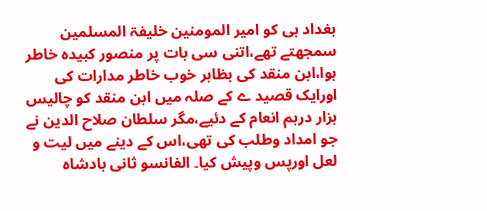بغداد ہی کو امیر المومنین خلیفۃ المسلمین سمجھتے تھے،اتنی سی بات پر منصور کبیدہ خاطر ہوا،ابن منقد کی بظاہر خوب خاطر مدارات کی اورایک قصید ے کے صلہ میں ابن منقد کو چالیس ہزار درہم انعام کے دئیے،مگر سلطان صلاح الدین نے جو امداد وطلب کی تھی،اس کے دینے میں لیت و لعل اورپس وپیش کیا۔ الفانسو ثانی بادشاہ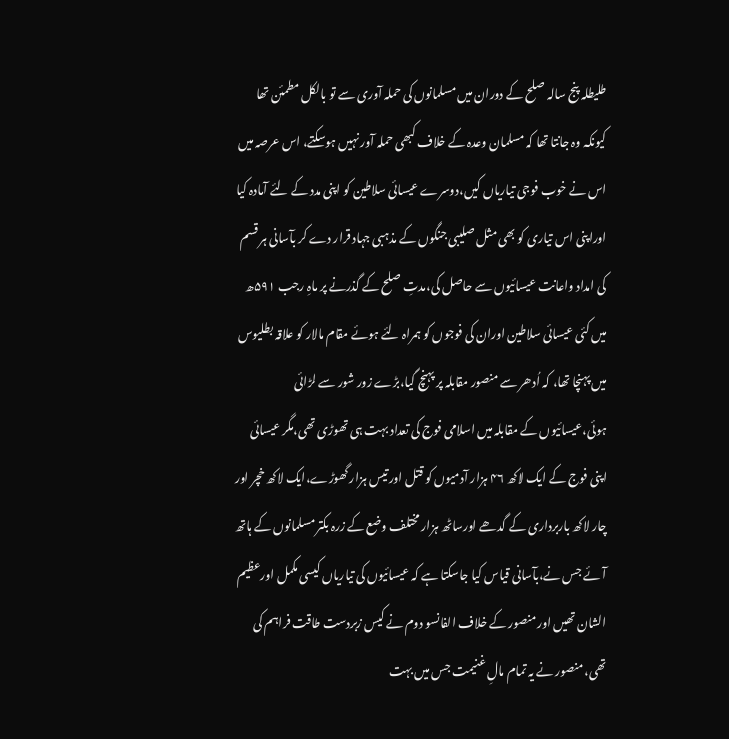طلیطلہ پنج سالہ صلح کے دوران میں مسلمانوں کی حملہ آوری سے تو بالکل مطمئن تھا کیونکہ وہ جانتا تھا کہ مسلمان وعدہ کے خلاف کبھی حملہ آور نہیں ہوسکتے، اس عرصہ میں اس نے خوب فوجی تیاریاں کیں،دوسرے عیسائی سلاطین کو اپنی مدد کے لئے آمادہ کیا اوراپنی اس تیاری کو بھی مثل صلیبی جنگوں کے مذہبی جہاد قرار دے کر بآسانی ہر قسم کی امداد واعانت عیسائیوں سے حاصل کی،مدتِ صلح کے گذرنے پر ماہِ رجب ۵۹۱ھ میں کئی عیسائی سلاطین اوران کی فوجوں کو ہمراہ لئے ہوئے مقام مالار کو علاقہ بطلیوس میں پہنچا تھا، کہ اُدھر سے منصور مقابلہ پر پہنچ گیا،بڑے زور شور سے لڑائی ہوئی،عیسائیوں کے مقابلہ میں اسلامی فوج کی تعداد بہت ہی تھوڑی تھی،مگر عیسائی اپنی فوج کے ایک لاکھ ۴۶ ہزار آدمیوں کو قتل اور تیس ہزار گھوڑے،ایک لاکھ خچر اور چار لاکھ باربرداری کے گدھے اورساٹھ ہزار مختلف وضع کے زرہ بکتر مسلمانوں کے ہاتھ آئے جس نے،بآسانی قیاس کیا جاسکتا ہے کہ عیسائیوں کی تیاریاں کیسی مکمل اورعظیم الشان تھیں اور منصور کے خلاف الفانسو دوم نے کیس زبردست طاقت فراہم کی تھی، منصور نے یہ تمام مالِ غنیمت جس میں بہت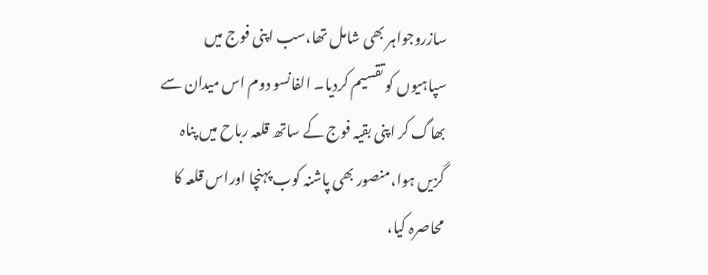سازروجواہر بھی شامل تھا،سب اپنی فوج میں سپاہیوں کو تقسیم کردیا۔ الفانسو دوم اس میدان سے بھاگ کر اپنی بقیہ فوج کے ساتھ قلعہ رباح میں پناہ گزیں ہوا،منصور بھی پاشنہ کوب پہنچا اوراس قلعہ کا محاصرہ کیا،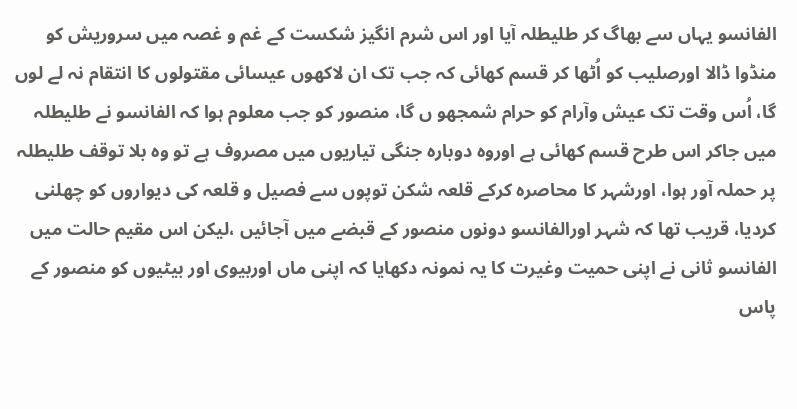الفانسو یہاں سے بھاگ کر طلیطلہ آیا اور اس شرم انگیز شکست کے غم و غصہ میں سروریش کو منڈوا ڈالا اورصلیب کو اُٹھا کر قسم کھائی کہ جب تک ان لاکھوں عیسائی مقتولوں کا انتقام نہ لے لوں گا، اُس وقت تک عیش وآرام کو حرام شمجھو ں گا، منصور کو جب معلوم ہوا کہ الفانسو نے طلیطلہ میں جاکر اس طرح قسم کھائی ہے اوروہ دوبارہ جنگی تیاریوں میں مصروف ہے تو وہ بلا توقف طلیطلہ پر حملہ آور ہوا، اورشہر کا محاصرہ کرکے قلعہ شکن توپوں سے فصیل و قلعہ کی دیواروں کو چھلنی کردیا، قریب تھا کہ شہر اورالفانسو دونوں منصور کے قبضے میں آجائیں ،لیکن اس مقیم حالت میں الفانسو ثانی نے اپنی حمیت وغیرت کا یہ نمونہ دکھایا کہ اپنی ماں اوربیوی اور بیٹیوں کو منصور کے پاس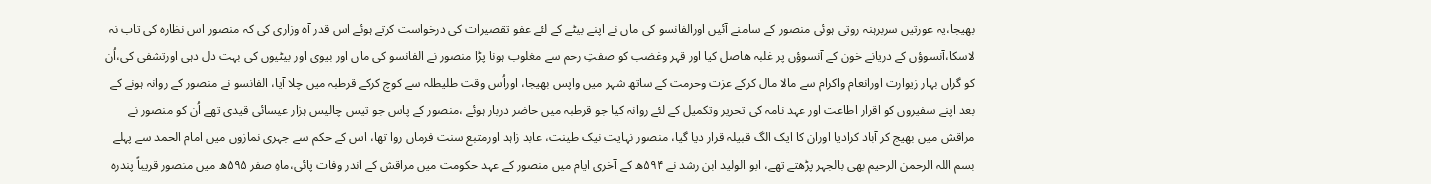بھیجا،یہ عورتیں سربرہنہ روتی ہوئی منصور کے سامنے آئیں اورالفانسو کی ماں نے اپنے بیٹے کے لئے عفو تقصیرات کی درخواست کرتے ہوئے اس قدر آہ وزاری کی کہ منصور اس نظارہ کی تاب نہ لاسکا،آنسوؤں کے دریانے خون کے آنسوؤں پر غلبہ ھاصل کیا اور قہر وغضب کو صفتِ رحم سے مغلوب ہونا پڑا منصور نے الفانسو کی ماں اور بیوی اور بیٹیوں کی بہت دل دہی اورتشفی کی،اُن کو گراں بہار زیوارت اورانعام واکرام سے مالا مال کرکے عزت وحرمت کے ساتھ شہر میں واپس بھیجا، اوراُس وقت طلیطلہ سے کوچ کرکے قرطبہ میں چلا آیا، الفانسو نے منصور کے روانہ ہونے کے بعد اپنے سفیروں کو اقرار اطاعت اور عہد نامہ کی تحریر وتکمیل کے لئے روانہ کیا جو قرطبہ میں حاضر دربار ہوئے ،منصور کے پاس جو تیس چالیس ہزار عیسائی قیدی تھے اُن کو منصور نے مراقش میں بھیج کر آباد کرادیا اوران کا ایک الگ قبیلہ قرار دیا گیا، منصور نہایت نیک طینت، عابد زاہد اورمتبع سنت فرماں روا تھا، اس کے حکم سے جہری نمازوں میں امام الحمد سے پہلے بسم اللہ الرحمن الرحیم بھی بالجہر پڑھتے تھے، ابو الولید ابن رشد نے ۵۹۴ھ کے آخری ایام میں منصور کے عہد حکومت میں مراقش کے اندر وفات پائی،ماہِ صفر ۵۹۵ھ میں منصور قریباً پندرہ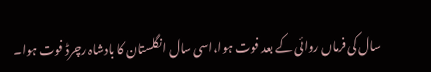سال کی فرماں روائی کے بعد فوت ہوا،اسی سال انگلستان کا بادشاہ رچرڈ فوت ہوا۔